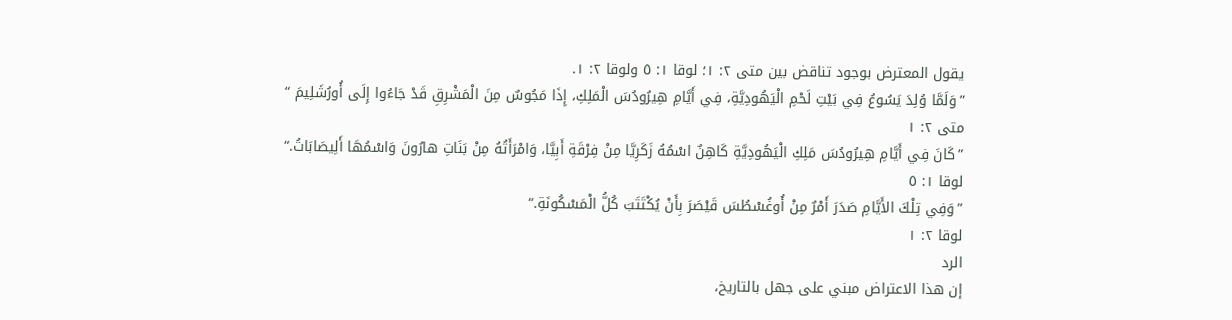يقول المعترض بوجود تناقض بين متى ٢: ١؛ لوقا ١: ٥ ولوقا ٢: ١.
”وَلَمَّا وُلِدَ يَسُوعُ فِي بَيْتِ لَحْمِ الْيَهُودِيَّةِ، فِي أَيَّامِ هِيرُودُسَ الْمَلِكِ، إِذَا مَجُوسٌ مِنَ الْمَشْرِقِ قَدْ جَاءُوا إِلَى أُورُشَلِيمَ “
متى ٢: ١
”كَانَ فِي أَيَّامِ هِيرُودُسَ مَلِكِ الْيَهُودِيَّةِ كَاهِنٌ اسْمُهُ زَكَرِيَّا مِنْ فِرْقَةِ أَبِيَّا، وَامْرَأَتُهُ مِنْ بَنَاتِ هارُونَ وَاسْمُهَا أَلِيصَابَاتُ.“
لوقا ١: ٥
”وَفِي تِلْكَ الأَيَّامِ صَدَرَ أَمْرٌ مِنْ أُوغُسْطُسَ قَيْصَرَ بِأَنْ يُكْتَتَبَ كُلُّ الْمَسْكُونَةِ.“
لوقا ٢: ١
الرد
إن هذا الاعتراض مبني على جهل بالتاريخ،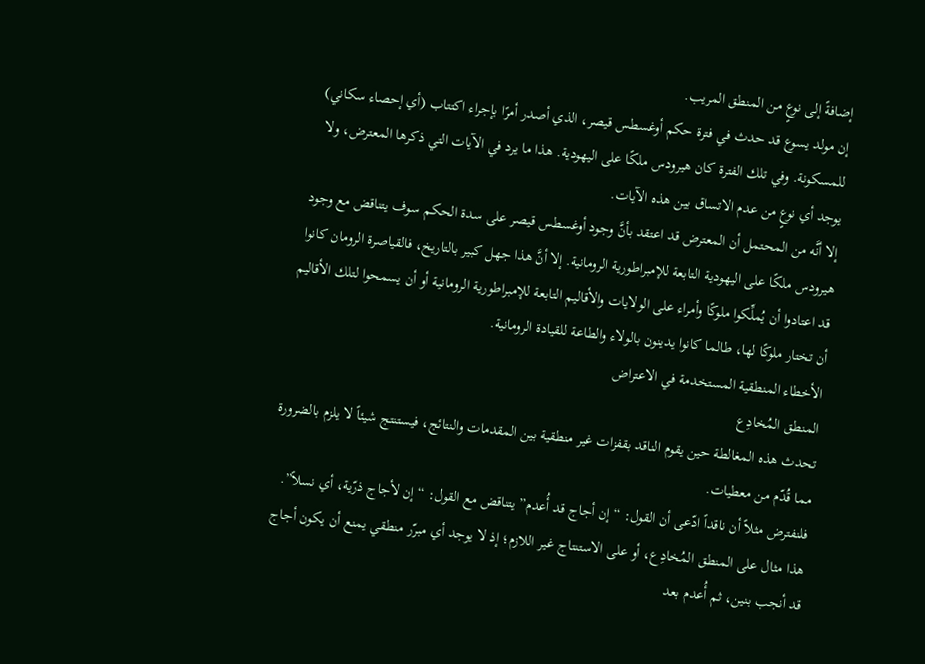إضافةً إلى نوعٍ من المنطق المريب.
إن مولد يسوع قد حدث في فترة حكم أوغسطس قيصر، الذي أصدر أمرًا بإجراء اكتتاب (أي إحصاء سكاني) للمسكونة. وفي تلك الفترة كان هيرودس ملكًا على اليهودية. هذا ما يرد في الآيات التي ذكرها المعترض، ولا يوجد أي نوعٍ من عدم الاتساق بين هذه الآيات.
إلا أنَّه من المحتمل أن المعترض قد اعتقد بأنَّ وجود أوغسطس قيصر على سدة الحكم سوف يتناقض مع وجود هيرودس ملكًا على اليهودية التابعة للإمبراطورية الرومانية. إلا أنَّ هذا جهل كبير بالتاريخ، فالقياصرة الرومان كانوا قد اعتادوا أن يُملِّكوا ملوكًا وأمراء على الولايات والأقاليم التابعة للإمبراطورية الرومانية أو أن يسمحوا لتلك الأقاليم أن تختار ملوكًا لها، طالما كانوا يدينون بالولاء والطاعة للقيادة الرومانية.
الأخطاء المنطقية المستخدمة في الاعتراض
المنطق المُخادِع
تحدث هذه المغالطة حين يقوم الناقد بقفزات غير منطقية بين المقدمات والنتائج، فيستنتج شيئاً لا يلزم بالضرورة مما قُدّم من معطيات.
فلنفترض مثلاً أن ناقداً ادّعى أن القول: “إن أجاج قد أُعدم” يتناقض مع القول: “إن لأجاج ذرّية، أي نسلاً”. هذا مثال على المنطق المُخادِع، أو على الاستنتاج غير اللازم؛ إذ لا يوجد أي مبرّر منطقي يمنع أن يكون أجاج قد أنجب بنين، ثم أُعدم بعد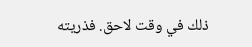ذلك في وقت لاحق. فذريته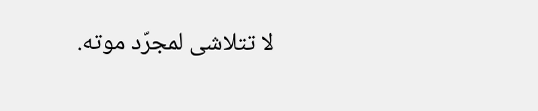لا تتلاشى لمجرّد موته.